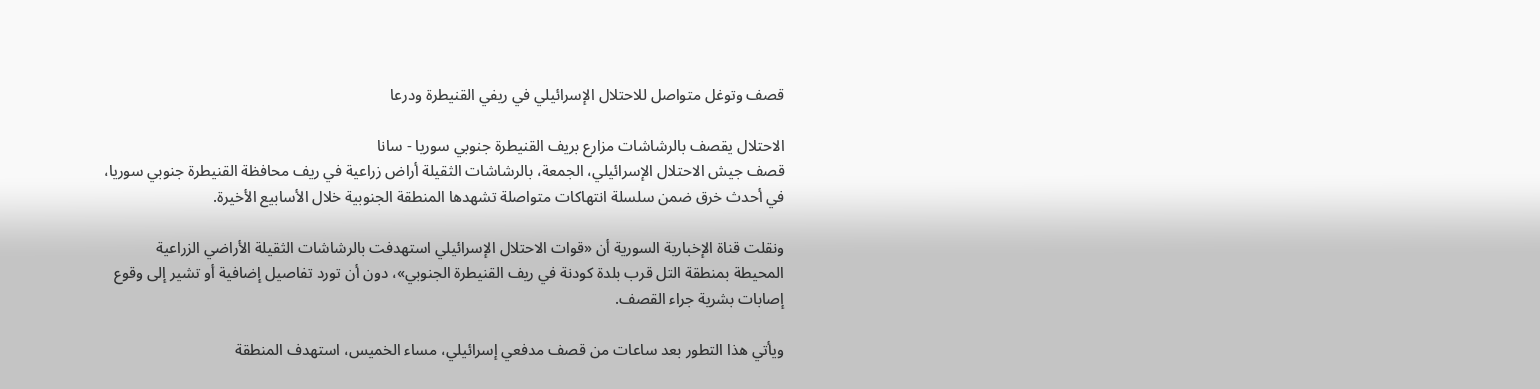قصف وتوغل متواصل للاحتلال الإسرائيلي في ريفي القنيطرة ودرعا

الاحتلال يقصف بالرشاشات مزارع بريف القنيطرة جنوبي سوريا - سانا
قصف جيش الاحتلال الإسرائيلي، الجمعة، بالرشاشات الثقيلة أراض زراعية في ريف محافظة القنيطرة جنوبي سوريا، في أحدث خرق ضمن سلسلة انتهاكات متواصلة تشهدها المنطقة الجنوبية خلال الأسابيع الأخيرة.

ونقلت قناة الإخبارية السورية أن «قوات الاحتلال الإسرائيلي استهدفت بالرشاشات الثقيلة الأراضي الزراعية المحيطة بمنطقة التل قرب بلدة كودنة في ريف القنيطرة الجنوبي»، دون أن تورد تفاصيل إضافية أو تشير إلى وقوع إصابات بشرية جراء القصف.

ويأتي هذا التطور بعد ساعات من قصف مدفعي إسرائيلي، مساء الخميس، استهدف المنطقة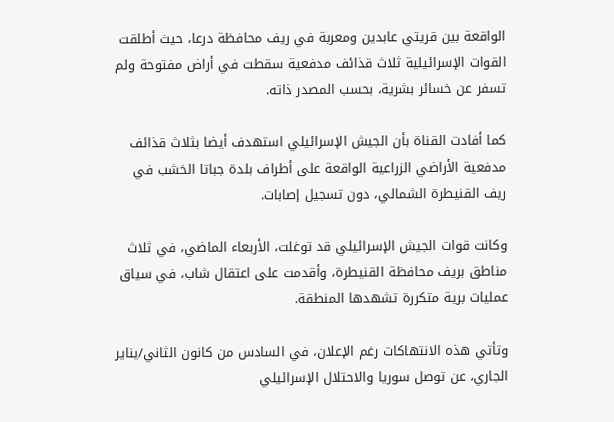الواقعة بين قريتي عابدين ومعربة في ريف محافظة درعا، حيث أطلقت القوات الإسرائيلية ثلاث قذائف مدفعية سقطت في أراض مفتوحة ولم تسفر عن خسائر بشرية، بحسب المصدر ذاته.

كما أفادت القناة بأن الجيش الإسرائيلي استهدف أيضا بثلاث قذائف مدفعية الأراضي الزراعية الواقعة على أطراف بلدة جباتا الخشب في ريف القنيطرة الشمالي، دون تسجيل إصابات.

وكانت قوات الجيش الإسرائيلي قد توغلت، الأربعاء الماضي، في ثلاث مناطق بريف محافظة القنيطرة، وأقدمت على اعتقال شاب، في سياق عمليات برية متكررة تشهدها المنطقة.

وتأتي هذه الانتهاكات رغم الإعلان، في السادس من كانون الثاني/يناير الجاري، عن توصل سوريا والاحتلال الإسرائيلي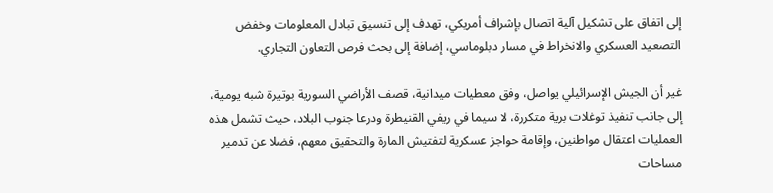إلى اتفاق على تشكيل آلية اتصال بإشراف أمريكي، تهدف إلى تنسيق تبادل المعلومات وخفض التصعيد العسكري والانخراط في مسار دبلوماسي، إضافة إلى بحث فرص التعاون التجاري.

غير أن الجيش الإسرائيلي يواصل، وفق معطيات ميدانية، قصف الأراضي السورية بوتيرة شبه يومية، إلى جانب تنفيذ توغلات برية متكررة، لا سيما في ريفي القنيطرة ودرعا جنوب البلاد، حيث تشمل هذه العمليات اعتقال مواطنين، وإقامة حواجز عسكرية لتفتيش المارة والتحقيق معهم، فضلا عن تدمير مساحات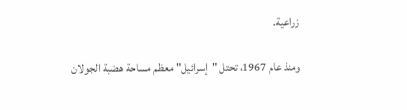زراعية.

ومنذ عام 1967، تحتل "إسرائيل" معظم مساحة هضبة الجولان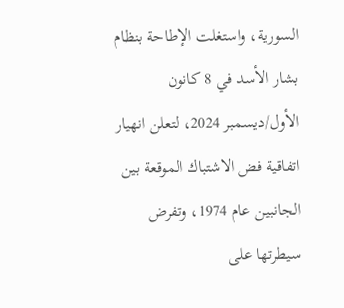السورية، واستغلت الإطاحة بنظام بشار الأسد في 8 كانون الأول/ديسمبر 2024، لتعلن انهيار اتفاقية فض الاشتباك الموقعة بين الجانبين عام 1974، وتفرض سيطرتها على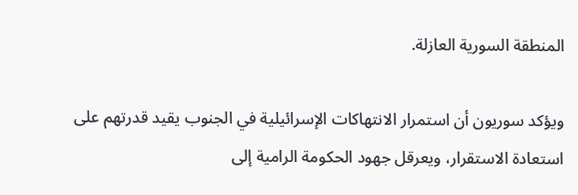المنطقة السورية العازلة.

ويؤكد سوريون أن استمرار الانتهاكات الإسرائيلية في الجنوب يقيد قدرتهم على استعادة الاستقرار، ويعرقل جهود الحكومة الرامية إلى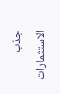جذب الاستثمارات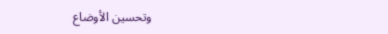وتحسين الأوضاع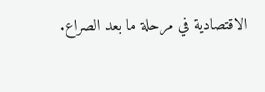الاقتصادية في مرحلة ما بعد الصراع.